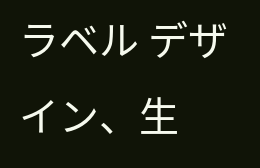ラベル デザイン、生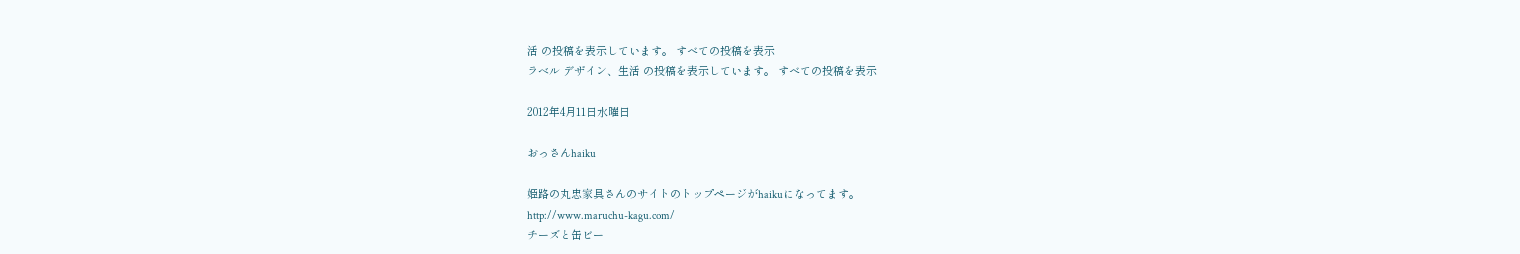活 の投稿を表示しています。 すべての投稿を表示
ラベル デザイン、生活 の投稿を表示しています。 すべての投稿を表示

2012年4月11日水曜日

おっさんhaiku

姫路の丸忠家具さんのサイトのトップページがhaikuになってます。
http://www.maruchu-kagu.com/
チーズと缶ビー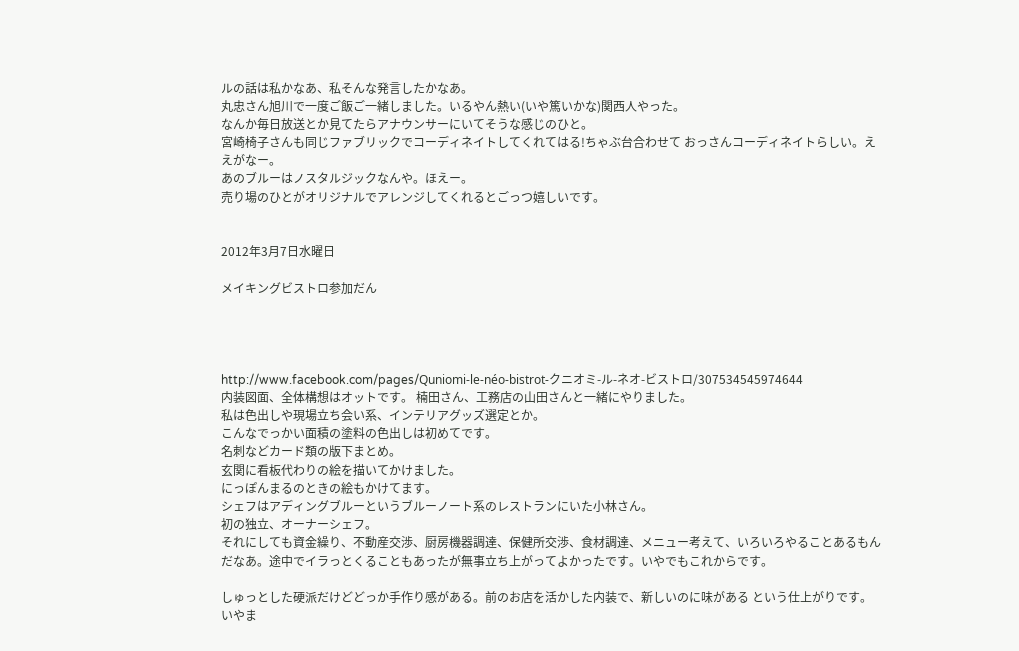ルの話は私かなあ、私そんな発言したかなあ。
丸忠さん旭川で一度ご飯ご一緒しました。いるやん熱い(いや篤いかな)関西人やった。
なんか毎日放送とか見てたらアナウンサーにいてそうな感じのひと。
宮崎椅子さんも同じファブリックでコーディネイトしてくれてはる!ちゃぶ台合わせて おっさんコーディネイトらしい。ええがなー。
あのブルーはノスタルジックなんや。ほえー。
売り場のひとがオリジナルでアレンジしてくれるとごっつ嬉しいです。


2012年3月7日水曜日

メイキングビストロ参加だん




http://www.facebook.com/pages/Quniomi-le-néo-bistrot-クニオミ-ル-ネオ-ビストロ/307534545974644
内装図面、全体構想はオットです。 楠田さん、工務店の山田さんと一緒にやりました。
私は色出しや現場立ち会い系、インテリアグッズ選定とか。
こんなでっかい面積の塗料の色出しは初めてです。
名刺などカード類の版下まとめ。
玄関に看板代わりの絵を描いてかけました。
にっぽんまるのときの絵もかけてます。
シェフはアディングブルーというブルーノート系のレストランにいた小林さん。
初の独立、オーナーシェフ。
それにしても資金繰り、不動産交渉、厨房機器調達、保健所交渉、食材調達、メニュー考えて、いろいろやることあるもんだなあ。途中でイラっとくることもあったが無事立ち上がってよかったです。いやでもこれからです。

しゅっとした硬派だけどどっか手作り感がある。前のお店を活かした内装で、新しいのに味がある という仕上がりです。
いやま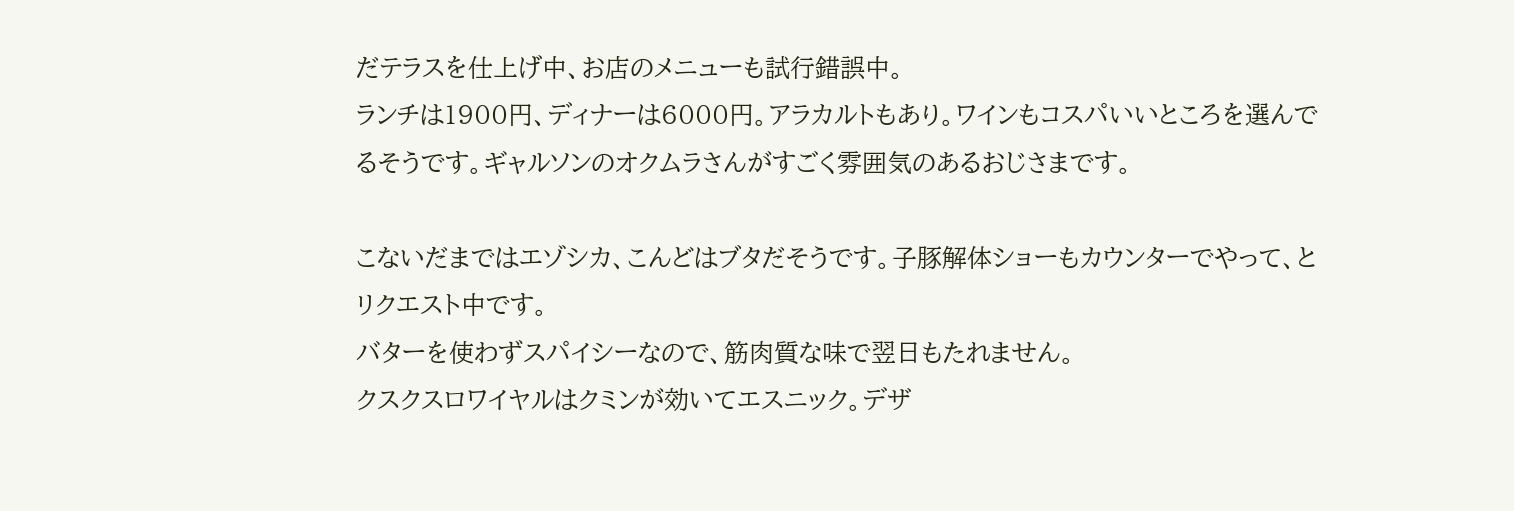だテラスを仕上げ中、お店のメニューも試行錯誤中。
ランチは1900円、ディナーは6000円。アラカルトもあり。ワインもコスパいいところを選んでるそうです。ギャルソンのオクムラさんがすごく雰囲気のあるおじさまです。

こないだまではエゾシカ、こんどはブタだそうです。子豚解体ショーもカウンターでやって、とリクエスト中です。
バターを使わずスパイシーなので、筋肉質な味で翌日もたれません。
クスクスロワイヤルはクミンが効いてエスニック。デザ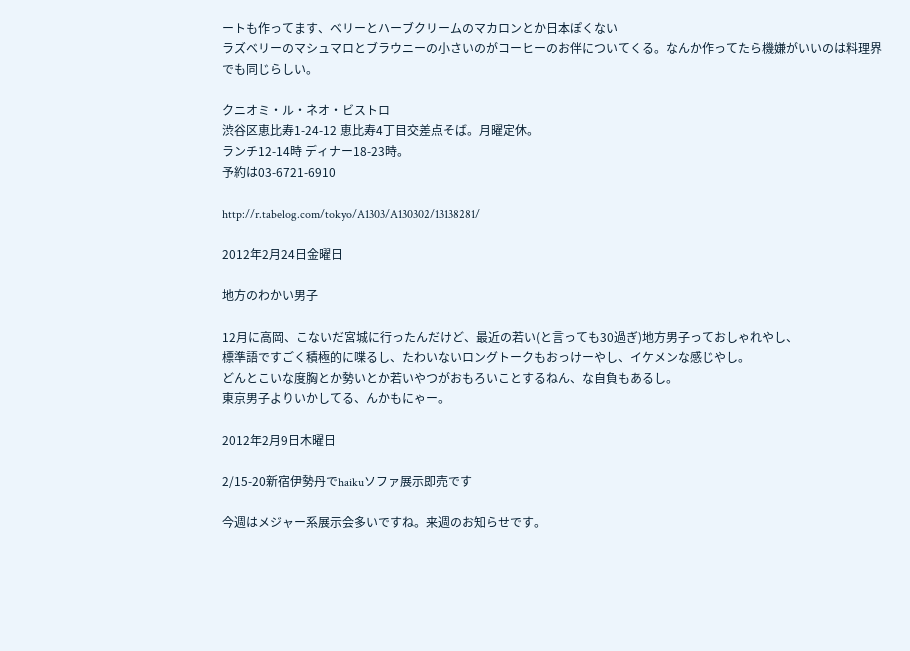ートも作ってます、ベリーとハーブクリームのマカロンとか日本ぽくない
ラズベリーのマシュマロとブラウニーの小さいのがコーヒーのお伴についてくる。なんか作ってたら機嫌がいいのは料理界でも同じらしい。

クニオミ・ル・ネオ・ビストロ
渋谷区恵比寿1-24-12 恵比寿4丁目交差点そば。月曜定休。
ランチ12-14時 ディナー18-23時。
予約は03-6721-6910

http://r.tabelog.com/tokyo/A1303/A130302/13138281/

2012年2月24日金曜日

地方のわかい男子

12月に高岡、こないだ宮城に行ったんだけど、最近の若い(と言っても30過ぎ)地方男子っておしゃれやし、
標準語ですごく積極的に喋るし、たわいないロングトークもおっけーやし、イケメンな感じやし。
どんとこいな度胸とか勢いとか若いやつがおもろいことするねん、な自負もあるし。
東京男子よりいかしてる、んかもにゃー。

2012年2月9日木曜日

2/15-20新宿伊勢丹でhaikuソファ展示即売です

今週はメジャー系展示会多いですね。来週のお知らせです。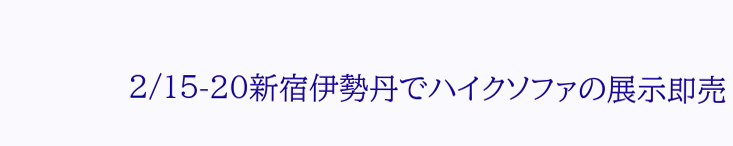2/15-20新宿伊勢丹でハイクソファの展示即売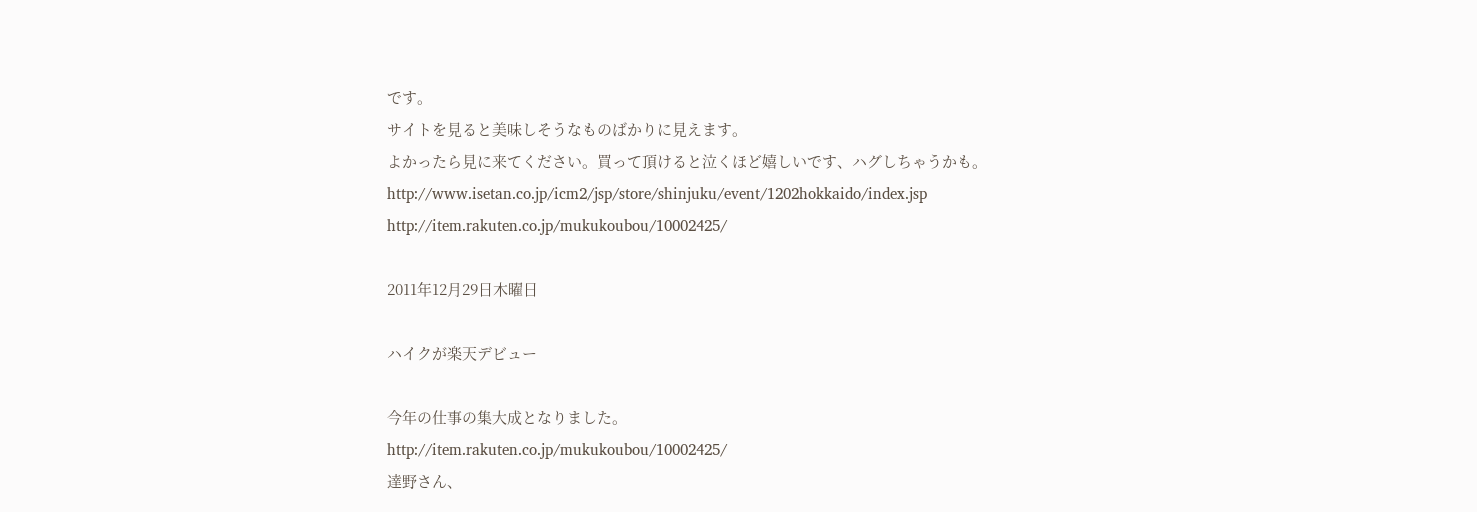です。
サイトを見ると美味しそうなものばかりに見えます。
よかったら見に来てください。買って頂けると泣くほど嬉しいです、ハグしちゃうかも。
http://www.isetan.co.jp/icm2/jsp/store/shinjuku/event/1202hokkaido/index.jsp
http://item.rakuten.co.jp/mukukoubou/10002425/

2011年12月29日木曜日

ハイクが楽天デビュー

今年の仕事の集大成となりました。
http://item.rakuten.co.jp/mukukoubou/10002425/
達野さん、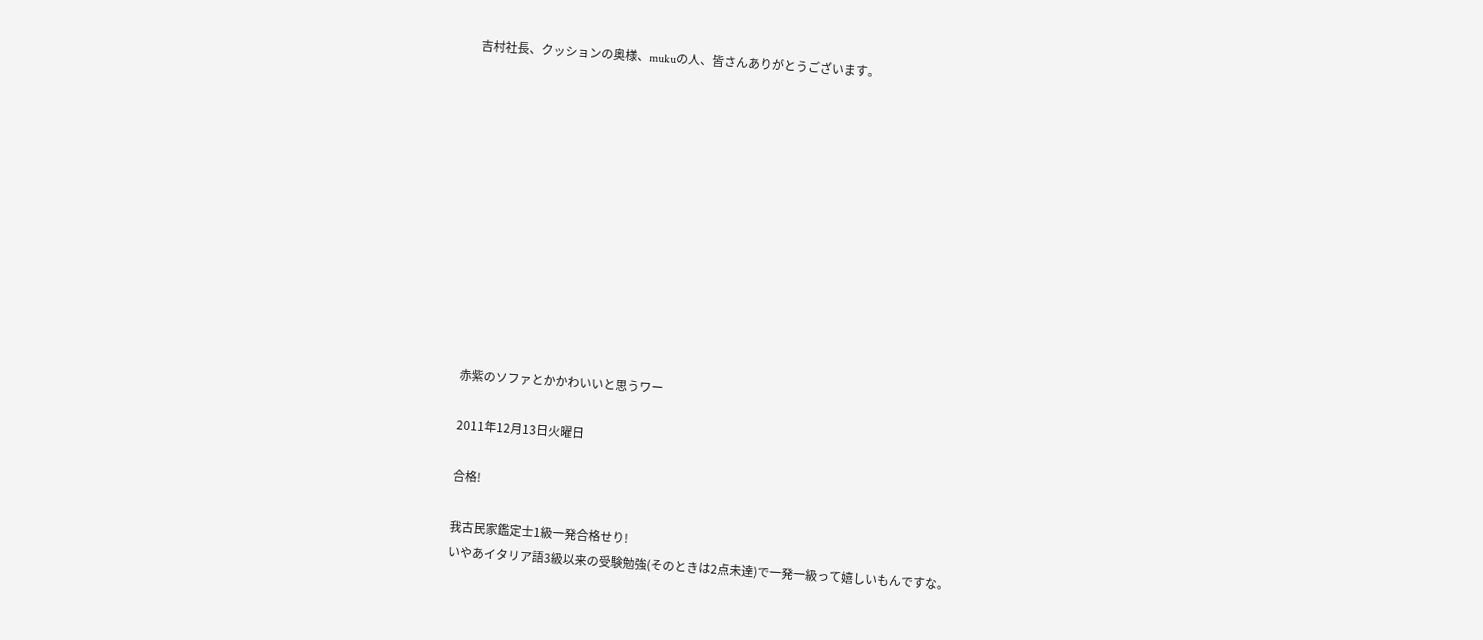吉村社長、クッションの奥様、mukuの人、皆さんありがとうございます。












赤紫のソファとかかわいいと思うワー

2011年12月13日火曜日

合格!

我古民家鑑定士1級一発合格せり!
いやあイタリア語3級以来の受験勉強(そのときは2点未達)で一発一級って嬉しいもんですな。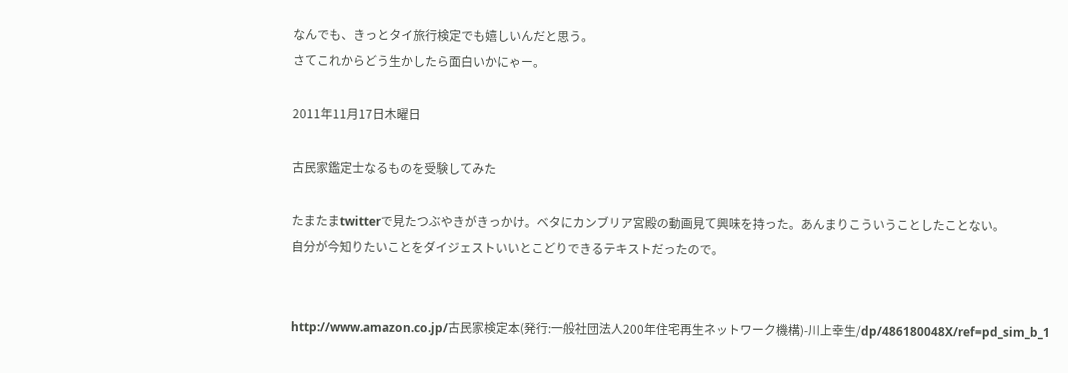なんでも、きっとタイ旅行検定でも嬉しいんだと思う。
さてこれからどう生かしたら面白いかにゃー。

2011年11月17日木曜日

古民家鑑定士なるものを受験してみた

たまたまtwitterで見たつぶやきがきっかけ。ベタにカンブリア宮殿の動画見て興味を持った。あんまりこういうことしたことない。
自分が今知りたいことをダイジェストいいとこどりできるテキストだったので。


http://www.amazon.co.jp/古民家検定本(発行:一般社団法人200年住宅再生ネットワーク機構)-川上幸生/dp/486180048X/ref=pd_sim_b_1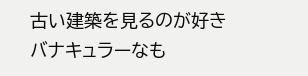古い建築を見るのが好き
バナキュラーなも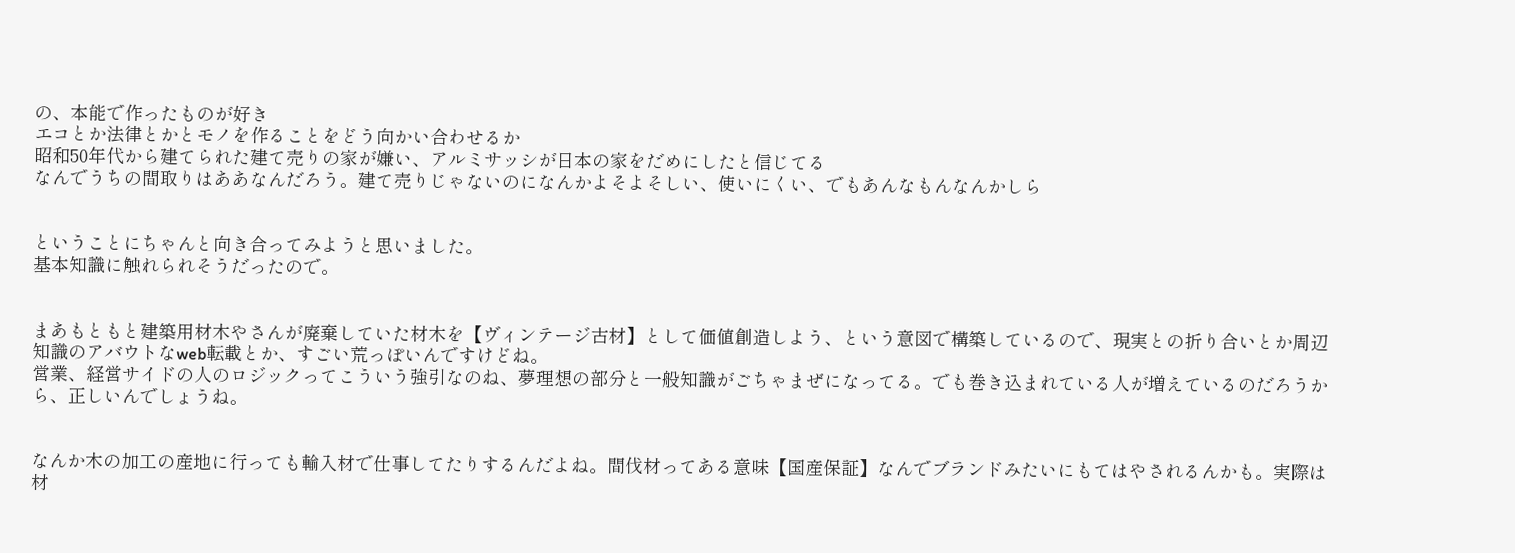の、本能で作ったものが好き
エコとか法律とかとモノを作ることをどう向かい合わせるか
昭和50年代から建てられた建て売りの家が嫌い、アルミサッシが日本の家をだめにしたと信じてる
なんでうちの間取りはああなんだろう。建て売りじゃないのになんかよそよそしい、使いにくい、でもあんなもんなんかしら


ということにちゃんと向き合ってみようと思いました。
基本知識に触れられそうだったので。


まあもともと建築用材木やさんが廃棄していた材木を【ヴィンテージ古材】として価値創造しよう、という意図で構築しているので、現実との折り合いとか周辺知識のアバウトなweb転載とか、すごい荒っぽいんですけどね。
営業、経営サイドの人のロジックってこういう強引なのね、夢理想の部分と一般知識がごちゃまぜになってる。でも巻き込まれている人が増えているのだろうから、正しいんでしょうね。


なんか木の加工の産地に行っても輸入材で仕事してたりするんだよね。間伐材ってある意味【国産保証】なんでブランドみたいにもてはやされるんかも。実際は材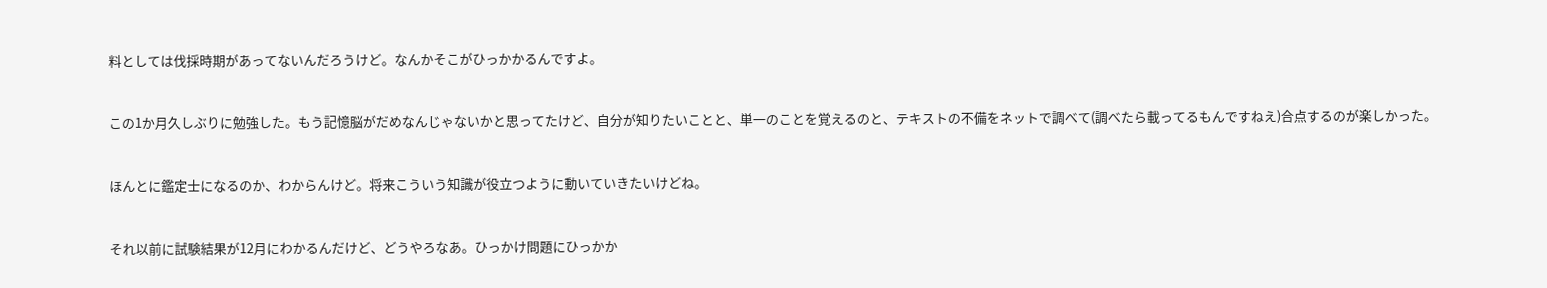料としては伐採時期があってないんだろうけど。なんかそこがひっかかるんですよ。


この1か月久しぶりに勉強した。もう記憶脳がだめなんじゃないかと思ってたけど、自分が知りたいことと、単一のことを覚えるのと、テキストの不備をネットで調べて(調べたら載ってるもんですねえ)合点するのが楽しかった。


ほんとに鑑定士になるのか、わからんけど。将来こういう知識が役立つように動いていきたいけどね。


それ以前に試験結果が12月にわかるんだけど、どうやろなあ。ひっかけ問題にひっかか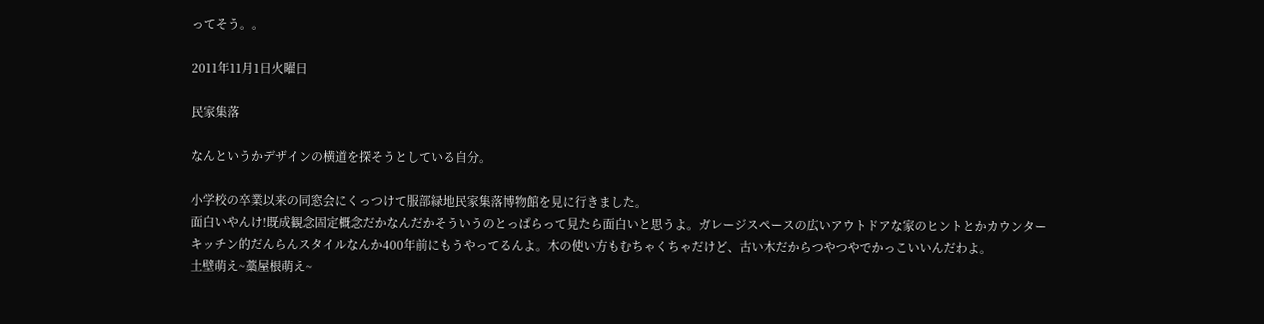ってそう。。

2011年11月1日火曜日

民家集落

なんというかデザインの横道を探そうとしている自分。

小学校の卒業以来の同窓会にくっつけて服部緑地民家集落博物館を見に行きました。
面白いやんけ!既成観念固定概念だかなんだかそういうのとっぱらって見たら面白いと思うよ。ガレージスペースの広いアウトドアな家のヒントとかカウンターキッチン的だんらんスタイルなんか400年前にもうやってるんよ。木の使い方もむちゃくちゃだけど、古い木だからつやつやでかっこいいんだわよ。
土壁萌え~藁屋根萌え~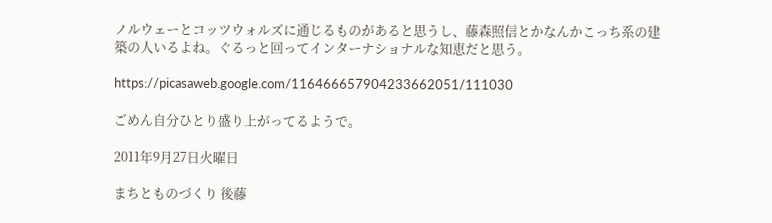ノルウェーとコッツウォルズに通じるものがあると思うし、藤森照信とかなんかこっち系の建築の人いるよね。ぐるっと回ってインターナショナルな知恵だと思う。

https://picasaweb.google.com/116466657904233662051/111030

ごめん自分ひとり盛り上がってるようで。

2011年9月27日火曜日

まちとものづくり 後藤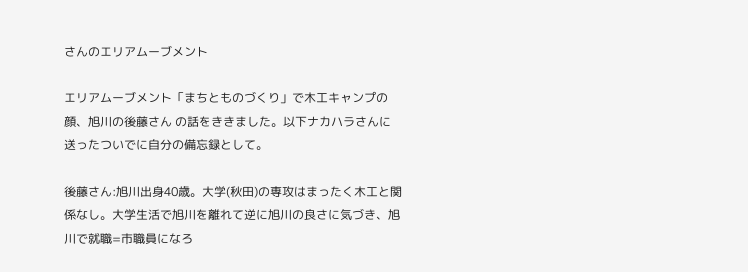さんのエリアムーブメント

エリアムーブメント「まちとものづくり」で木工キャンプの顔、旭川の後藤さん の話をききました。以下ナカハラさんに送ったついでに自分の備忘録として。

後藤さん:旭川出身40歳。大学(秋田)の専攻はまったく木工と関係なし。大学生活で旭川を離れて逆に旭川の良さに気づき、旭川で就職=市職員になろ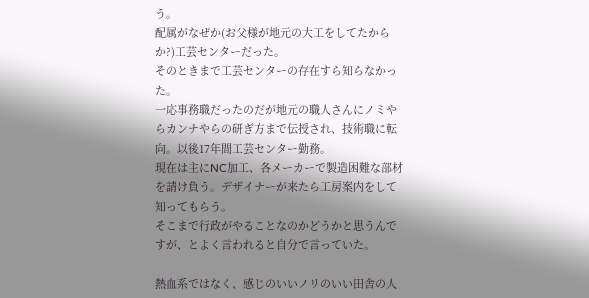う。
配属がなぜか(お父様が地元の大工をしてたからか?)工芸センターだった。
そのときまで工芸センターの存在すら知らなかった。
一応事務職だったのだが地元の職人さんにノミやらカンナやらの研ぎ方まで伝授され、技術職に転向。以後17年間工芸センター勤務。
現在は主にNC加工、各メーカーで製造困難な部材を請け負う。デザイナーが来たら工房案内をして知ってもらう。
そこまで行政がやることなのかどうかと思うんですが、とよく言われると自分で言っていた。

熱血系ではなく、感じのいいノリのいい田舎の人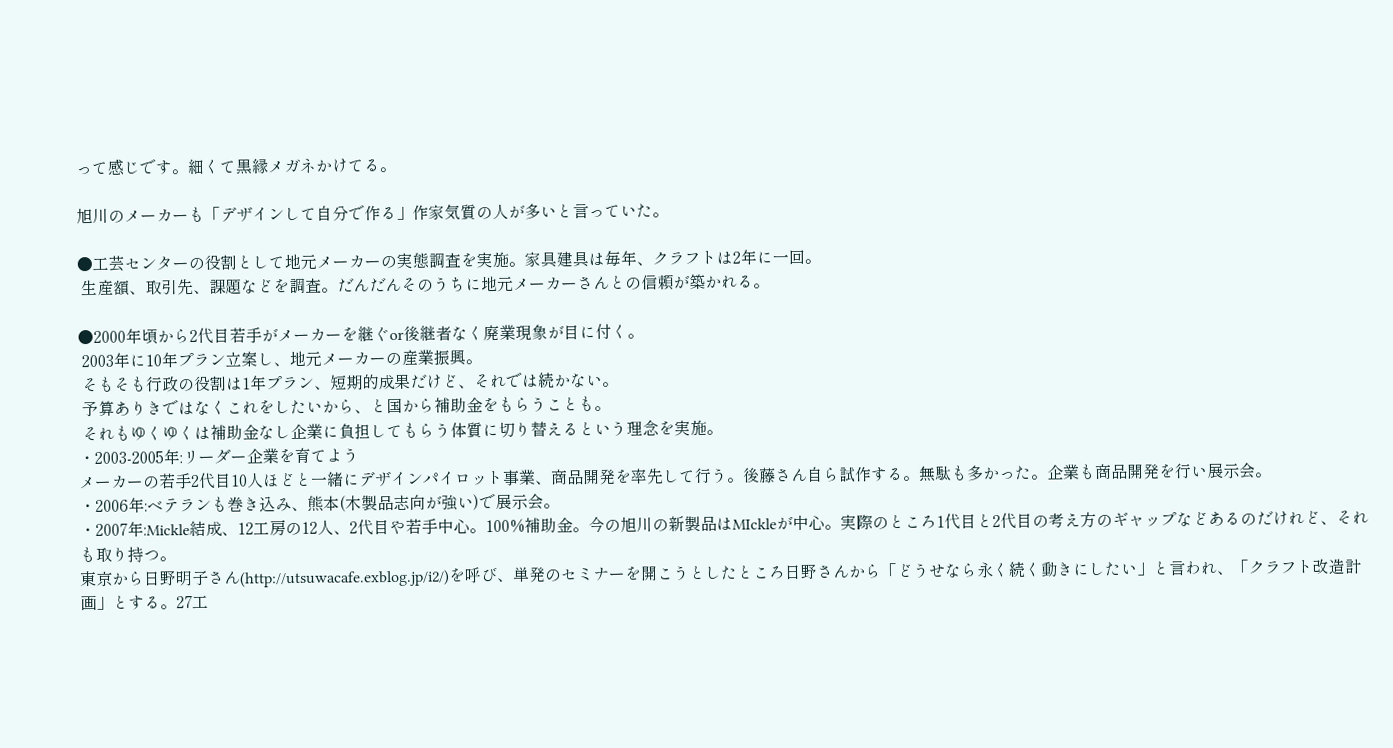って感じです。細くて黒縁メガネかけてる。

旭川のメーカーも「デザインして自分で作る」作家気質の人が多いと言っていた。

●工芸センターの役割として地元メーカーの実態調査を実施。家具建具は毎年、クラフトは2年に一回。
 生産額、取引先、課題などを調査。だんだんそのうちに地元メーカーさんとの信頼が築かれる。

●2000年頃から2代目若手がメーカーを継ぐor後継者なく廃業現象が目に付く。
 2003年に10年プラン立案し、地元メーカーの産業振興。
 そもそも行政の役割は1年プラン、短期的成果だけど、それでは続かない。
 予算ありきではなくこれをしたいから、と国から補助金をもらうことも。
 それもゆくゆくは補助金なし企業に負担してもらう体質に切り替えるという理念を実施。
・2003-2005年:リーダー企業を育てよう
メーカーの若手2代目10人ほどと一緒にデザインパイロット事業、商品開発を率先して行う。後藤さん自ら試作する。無駄も多かった。企業も商品開発を行い展示会。
・2006年:ベテランも巻き込み、熊本(木製品志向が強い)で展示会。
・2007年:Mickle結成、12工房の12人、2代目や若手中心。100%補助金。今の旭川の新製品はMIckleが中心。実際のところ1代目と2代目の考え方のギャップなどあるのだけれど、それも取り持つ。
東京から日野明子さん(http://utsuwacafe.exblog.jp/i2/)を呼び、単発のセミナーを開こうとしたところ日野さんから「どうせなら永く続く動きにしたい」と言われ、「クラフト改造計画」とする。27工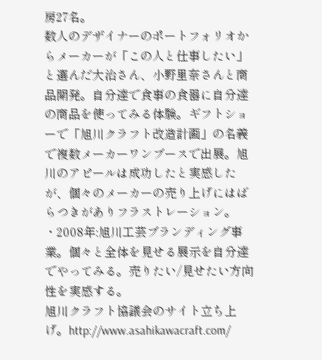房27名。
数人のデザイナーのポートフォリオからメーカーが「この人と仕事したい」と選んだ大治さん、小野里奈さんと商品開発。自分達で食事の食器に自分達の商品を使ってみる体験。ギフトショーで「旭川クラフト改造計画」の名義で複数メーカーワンブースで出展。旭川のアピールは成功したと実感したが、個々のメーカーの売り上げにはばらつきがありフラストレーション。
・2008年:旭川工芸ブランディング事業。個々と全体を見せる展示を自分達でやってみる。売りたい/見せたい方向性を実感する。
旭川クラフト協議会のサイト立ち上げ。http://www.asahikawacraft.com/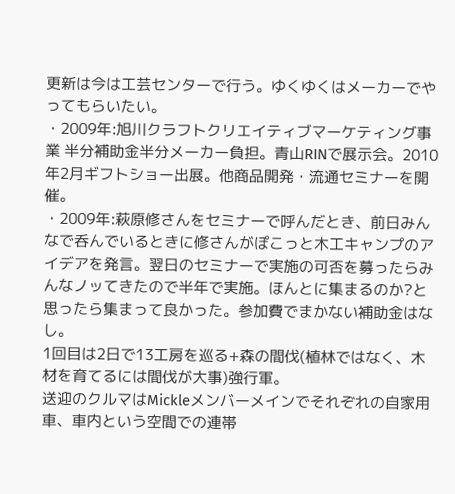更新は今は工芸センターで行う。ゆくゆくはメーカーでやってもらいたい。
・2009年:旭川クラフトクリエイティブマーケティング事業 半分補助金半分メーカー負担。青山RINで展示会。2010年2月ギフトショー出展。他商品開発・流通セミナーを開催。
・2009年:萩原修さんをセミナーで呼んだとき、前日みんなで呑んでいるときに修さんがぽこっと木工キャンプのアイデアを発言。翌日のセミナーで実施の可否を募ったらみんなノッてきたので半年で実施。ほんとに集まるのか?と思ったら集まって良かった。参加費でまかない補助金はなし。
1回目は2日で13工房を巡る+森の間伐(植林ではなく、木材を育てるには間伐が大事)強行軍。
送迎のクルマはMickleメンバーメインでそれぞれの自家用車、車内という空間での連帯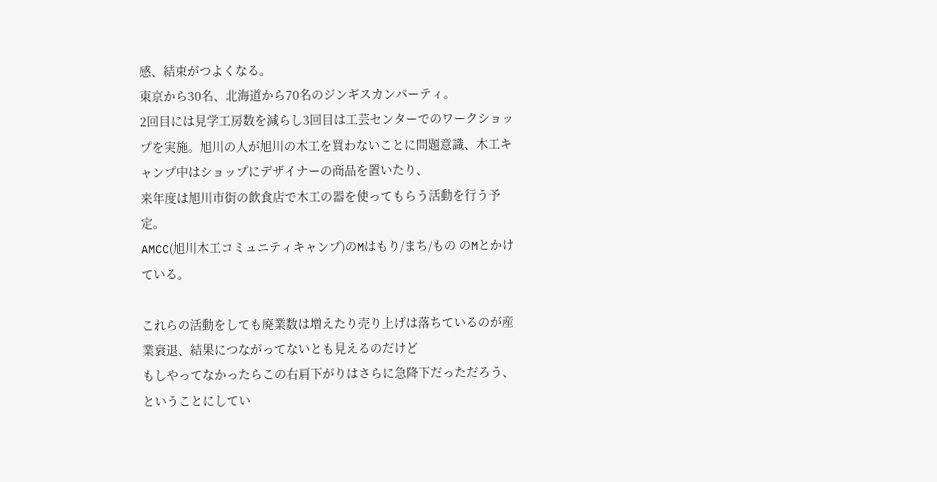感、結束がつよくなる。
東京から30名、北海道から70名のジンギスカンパーティ。
2回目には見学工房数を減らし3回目は工芸センターでのワークショップを実施。旭川の人が旭川の木工を買わないことに問題意識、木工キャンプ中はショップにデザイナーの商品を置いたり、
来年度は旭川市街の飲食店で木工の器を使ってもらう活動を行う予定。
AMCC(旭川木工コミュニティキャンプ)のMはもり/まち/もの のMとかけている。

これらの活動をしても廃業数は増えたり売り上げは落ちているのが産業衰退、結果につながってないとも見えるのだけど
もしやってなかったらこの右肩下がりはさらに急降下だっただろう、ということにしてい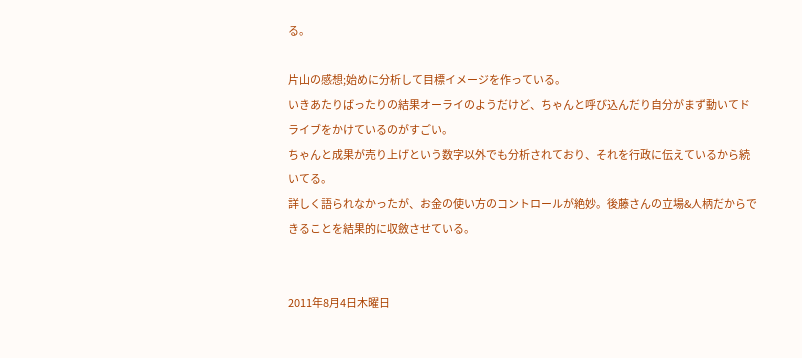る。

片山の感想;始めに分析して目標イメージを作っている。
いきあたりばったりの結果オーライのようだけど、ちゃんと呼び込んだり自分がまず動いてドライブをかけているのがすごい。
ちゃんと成果が売り上げという数字以外でも分析されており、それを行政に伝えているから続いてる。
詳しく語られなかったが、お金の使い方のコントロールが絶妙。後藤さんの立場&人柄だからできることを結果的に収斂させている。


2011年8月4日木曜日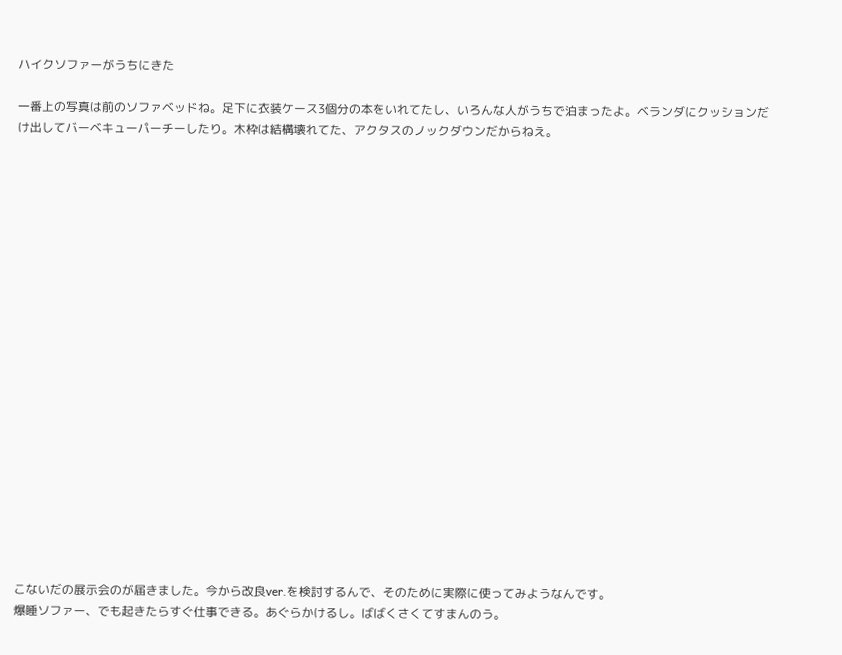ハイクソファーがうちにきた

一番上の写真は前のソファベッドね。足下に衣装ケース3個分の本をいれてたし、いろんな人がうちで泊まったよ。ベランダにクッションだけ出してバーベキューパーチーしたり。木枠は結構壊れてた、アクタスのノックダウンだからねえ。





















こないだの展示会のが届きました。今から改良ver.を検討するんで、そのために実際に使ってみようなんです。
爆睡ソファー、でも起きたらすぐ仕事できる。あぐらかけるし。ばばくさくてすまんのう。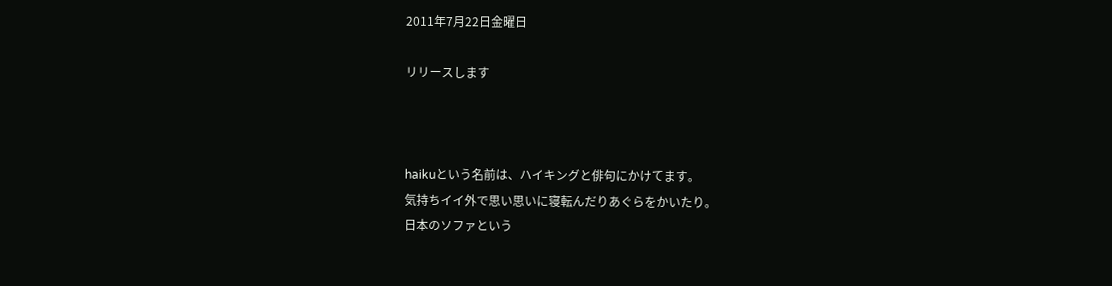2011年7月22日金曜日

リリースします



haikuという名前は、ハイキングと俳句にかけてます。
気持ちイイ外で思い思いに寝転んだりあぐらをかいたり。
日本のソファという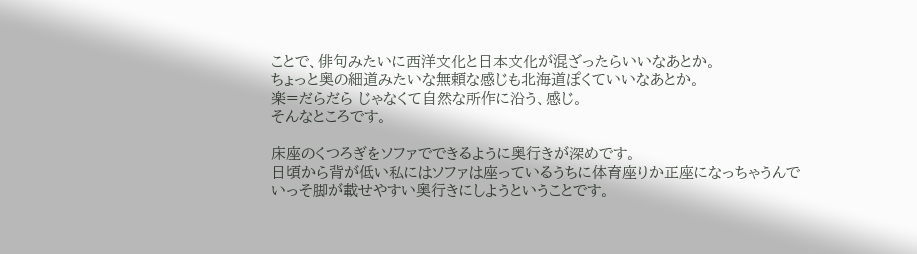ことで、俳句みたいに西洋文化と日本文化が混ざったらいいなあとか。
ちょっと奥の細道みたいな無頼な感じも北海道ぽくていいなあとか。
楽=だらだら じゃなくて自然な所作に沿う、感じ。
そんなところです。

床座のくつろぎをソファでできるように奥行きが深めです。
日頃から背が低い私にはソファは座っているうちに体育座りか正座になっちゃうんで
いっそ脚が載せやすい奥行きにしようということです。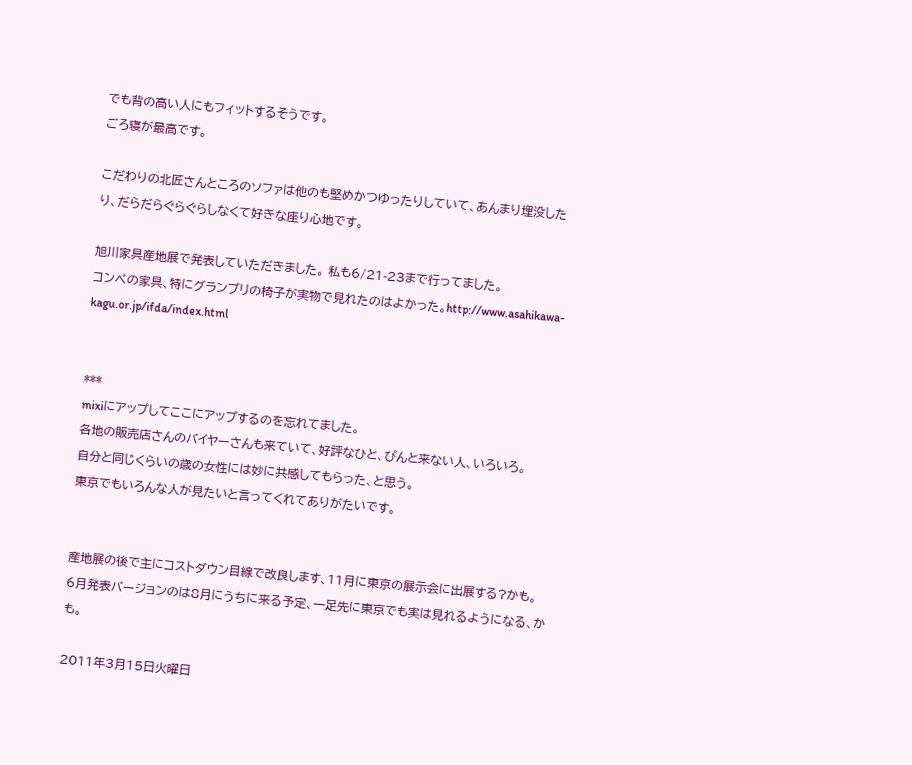でも背の高い人にもフィットするそうです。
ごろ寝が最高です。

こだわりの北匠さんところのソファは他のも堅めかつゆったりしていて、あんまり埋没したり、だらだらぐらぐらしなくて好きな座り心地です。

旭川家具産地展で発表していただきました。 私も6/21-23まで行ってました。
コンペの家具、特にグランプリの椅子が実物で見れたのはよかった。http://www.asahikawa-kagu.or.jp/ifda/index.html


***
mixiにアップしてここにアップするのを忘れてました。
各地の販売店さんのバイヤーさんも来ていて、好評なひと、ぴんと来ない人、いろいろ。
自分と同じくらいの歳の女性には妙に共感してもらった、と思う。
東京でもいろんな人が見たいと言ってくれてありがたいです。


産地展の後で主にコストダウン目線で改良します、11月に東京の展示会に出展する?かも。
6月発表バージョンのは8月にうちに来る予定、一足先に東京でも実は見れるようになる、かも。

2011年3月15日火曜日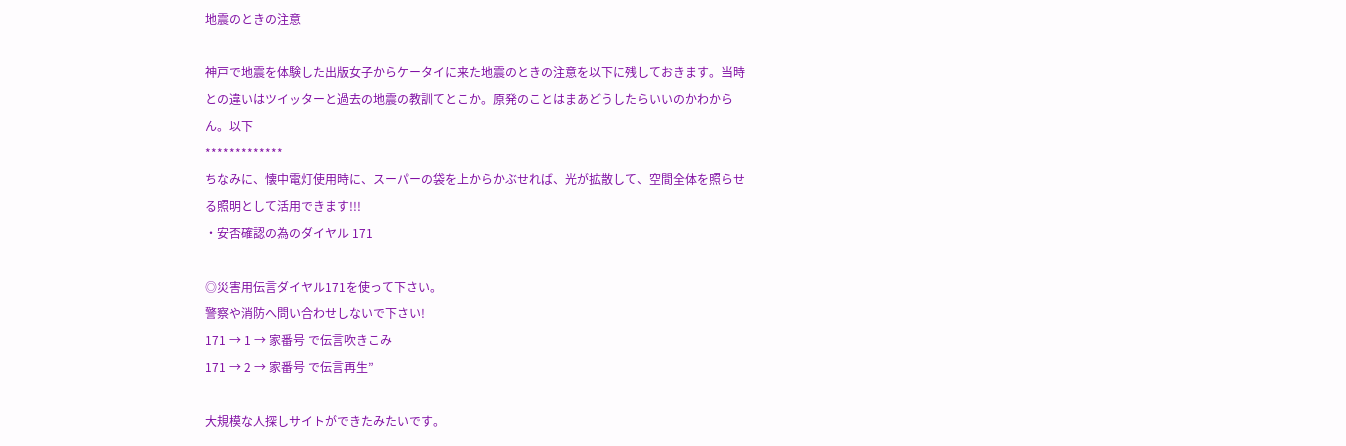地震のときの注意

神戸で地震を体験した出版女子からケータイに来た地震のときの注意を以下に残しておきます。当時との違いはツイッターと過去の地震の教訓てとこか。原発のことはまあどうしたらいいのかわからん。以下
*************
ちなみに、懐中電灯使用時に、スーパーの袋を上からかぶせれば、光が拡散して、空間全体を照らせる照明として活用できます!!!
・安否確認の為のダイヤル 171

◎災害用伝言ダイヤル171を使って下さい。
警察や消防へ問い合わせしないで下さい!
171 → 1 → 家番号 で伝言吹きこみ
171 → 2 → 家番号 で伝言再生”

大規模な人探しサイトができたみたいです。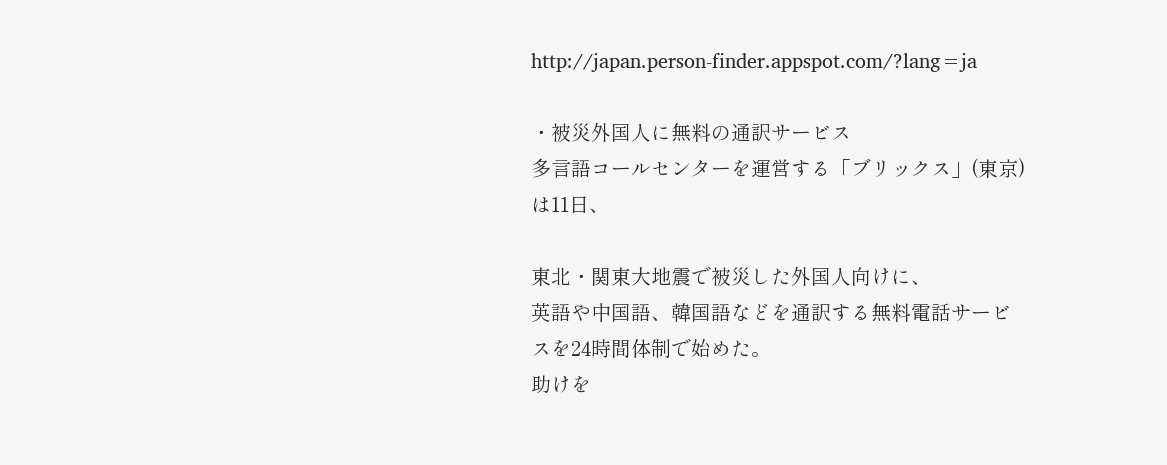http://japan.person-finder.appspot.com/?lang=ja

・被災外国人に無料の通訳サービス
多言語コールセンターを運営する「ブリックス」(東京)は11日、

東北・関東大地震で被災した外国人向けに、
英語や中国語、韓国語などを通訳する無料電話サービスを24時間体制で始めた。
助けを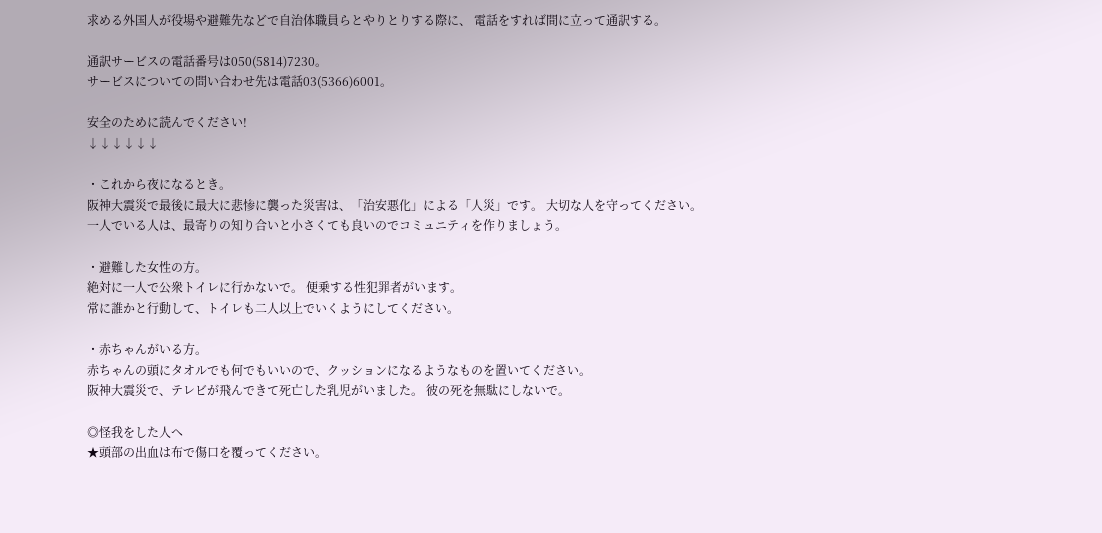求める外国人が役場や避難先などで自治体職員らとやりとりする際に、 電話をすれば間に立って通訳する。

通訳サービスの電話番号は050(5814)7230。
サービスについての問い合わせ先は電話03(5366)6001。

安全のために読んでください!
↓↓↓↓↓↓

・これから夜になるとき。
阪神大震災で最後に最大に悲惨に襲った災害は、「治安悪化」による「人災」です。 大切な人を守ってください。
一人でいる人は、最寄りの知り合いと小さくても良いのでコミュニティを作りましょう。

・避難した女性の方。
絶対に一人で公衆トイレに行かないで。 便乗する性犯罪者がいます。
常に誰かと行動して、トイレも二人以上でいくようにしてください。

・赤ちゃんがいる方。
赤ちゃんの頭にタオルでも何でもいいので、クッションになるようなものを置いてください。
阪神大震災で、テレビが飛んできて死亡した乳児がいました。 彼の死を無駄にしないで。

◎怪我をした人へ
★頭部の出血は布で傷口を覆ってください。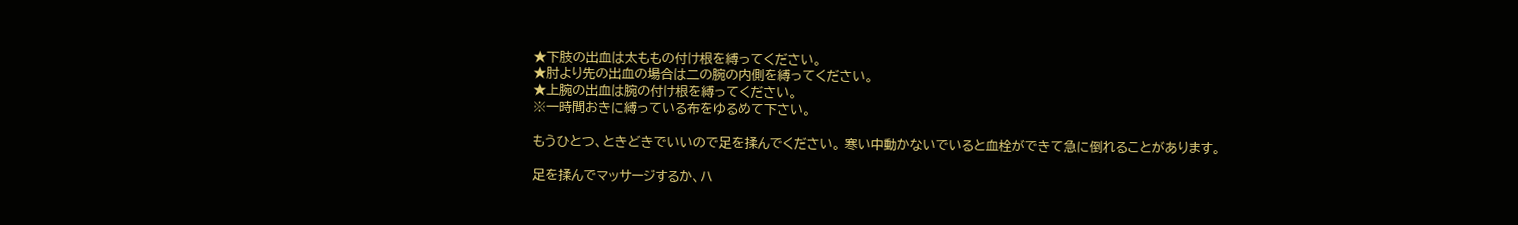★下肢の出血は太ももの付け根を縛ってください。
★肘より先の出血の場合は二の腕の内側を縛ってください。
★上腕の出血は腕の付け根を縛ってください。
※一時間おきに縛っている布をゆるめて下さい。

もうひとつ、ときどきでいいので足を揉んでください。 寒い中動かないでいると血栓ができて急に倒れることがあります。

足を揉んでマッサージするか、ハ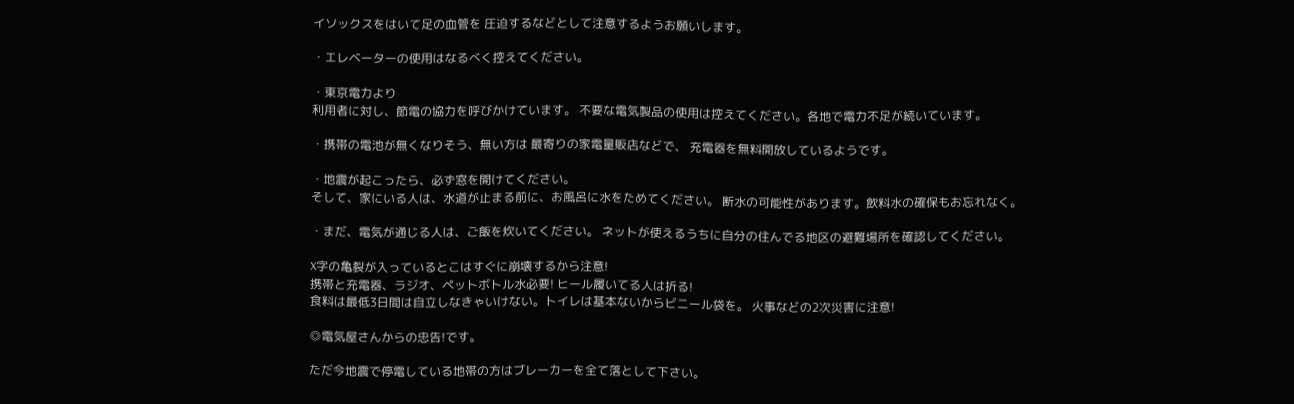イソックスをはいて足の血管を 圧迫するなどとして注意するようお願いします。

・エレベーターの使用はなるべく控えてください。

・東京電力より
利用者に対し、節電の協力を呼びかけています。 不要な電気製品の使用は控えてください。各地で電力不足が続いています。

・携帯の電池が無くなりそう、無い方は 最寄りの家電量販店などで、 充電器を無料開放しているようです。

・地震が起こったら、必ず窓を開けてください。
そして、家にいる人は、水道が止まる前に、お風呂に水をためてください。 断水の可能性があります。飲料水の確保もお忘れなく。

・まだ、電気が通じる人は、ご飯を炊いてください。 ネットが使えるうちに自分の住んでる地区の避難場所を確認してください。

X字の亀裂が入っているとこはすぐに崩壊するから注意!
携帯と充電器、ラジオ、ペットボトル水必要! ヒール履いてる人は折る!
食料は最低3日間は自立しなきゃいけない。トイレは基本ないからビニール袋を。 火事などの2次災害に注意!

◎電気屋さんからの忠告!です。

ただ今地震で停電している地帯の方はブレーカーを全て落として下さい。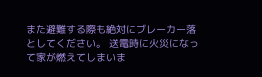また避難する際も絶対にブレーカー落としてください。 送電時に火災になって家が燃えてしまいま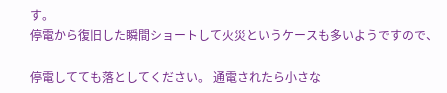す。
停電から復旧した瞬間ショートして火災というケースも多いようですので、

停電してても落としてください。 通電されたら小さな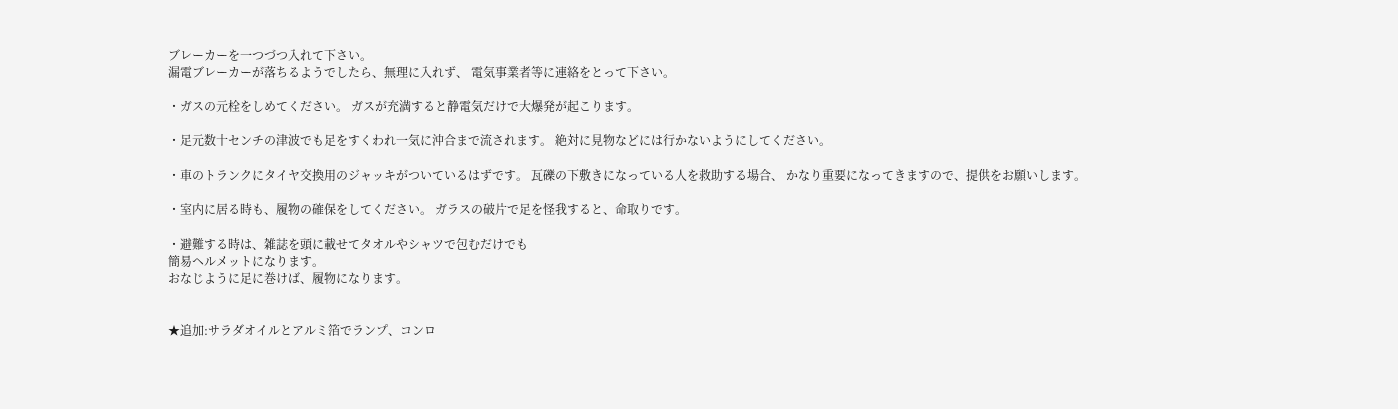ブレーカーを一つづつ入れて下さい。
漏電ブレーカーが落ちるようでしたら、無理に入れず、 電気事業者等に連絡をとって下さい。

・ガスの元栓をしめてください。 ガスが充満すると静電気だけで大爆発が起こります。

・足元数十センチの津波でも足をすくわれ一気に沖合まで流されます。 絶対に見物などには行かないようにしてください。

・車のトランクにタイヤ交換用のジャッキがついているはずです。 瓦礫の下敷きになっている人を救助する場合、 かなり重要になってきますので、提供をお願いします。

・室内に居る時も、履物の確保をしてください。 ガラスの破片で足を怪我すると、命取りです。

・避難する時は、雑誌を頭に載せてタオルやシャツで包むだけでも
簡易ヘルメットになります。
おなじように足に巻けば、履物になります。


★追加:サラダオイルとアルミ箔でランプ、コンロ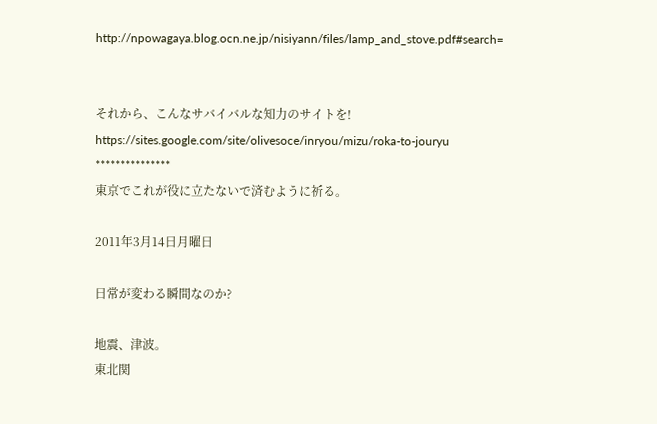http://npowagaya.blog.ocn.ne.jp/nisiyann/files/lamp_and_stove.pdf#search=


それから、こんなサバイバルな知力のサイトを!
https://sites.google.com/site/olivesoce/inryou/mizu/roka-to-jouryu
***************
東京でこれが役に立たないで済むように祈る。

2011年3月14日月曜日

日常が変わる瞬間なのか?

地震、津波。
東北関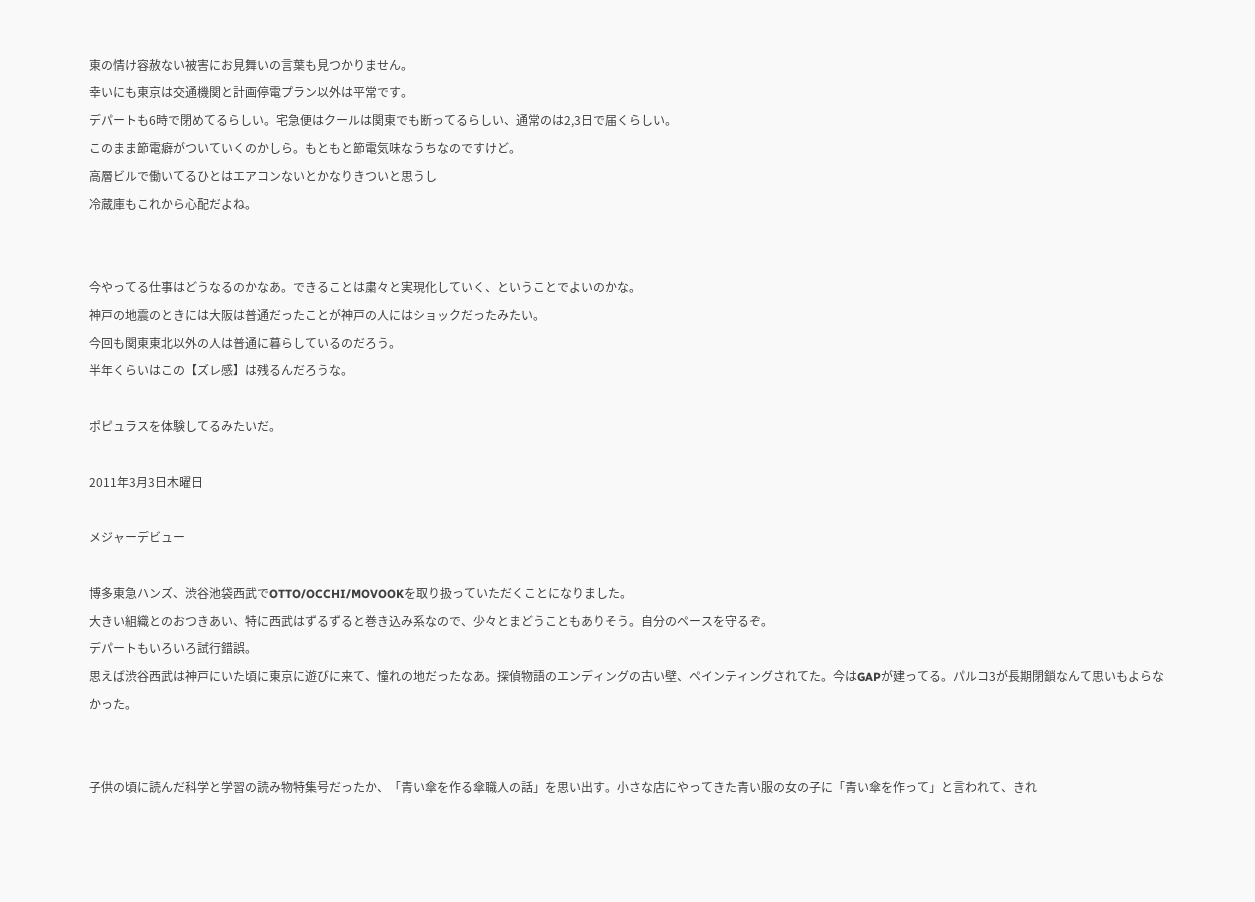東の情け容赦ない被害にお見舞いの言葉も見つかりません。
幸いにも東京は交通機関と計画停電プラン以外は平常です。
デパートも6時で閉めてるらしい。宅急便はクールは関東でも断ってるらしい、通常のは2,3日で届くらしい。
このまま節電癖がついていくのかしら。もともと節電気味なうちなのですけど。
高層ビルで働いてるひとはエアコンないとかなりきついと思うし
冷蔵庫もこれから心配だよね。


今やってる仕事はどうなるのかなあ。できることは粛々と実現化していく、ということでよいのかな。
神戸の地震のときには大阪は普通だったことが神戸の人にはショックだったみたい。
今回も関東東北以外の人は普通に暮らしているのだろう。
半年くらいはこの【ズレ感】は残るんだろうな。

ポピュラスを体験してるみたいだ。

2011年3月3日木曜日

メジャーデビュー

博多東急ハンズ、渋谷池袋西武でOTTO/OCCHI/MOVOOKを取り扱っていただくことになりました。
大きい組織とのおつきあい、特に西武はずるずると巻き込み系なので、少々とまどうこともありそう。自分のペースを守るぞ。
デパートもいろいろ試行錯誤。
思えば渋谷西武は神戸にいた頃に東京に遊びに来て、憧れの地だったなあ。探偵物語のエンディングの古い壁、ペインティングされてた。今はGAPが建ってる。パルコ3が長期閉鎖なんて思いもよらなかった。


子供の頃に読んだ科学と学習の読み物特集号だったか、「青い傘を作る傘職人の話」を思い出す。小さな店にやってきた青い服の女の子に「青い傘を作って」と言われて、きれ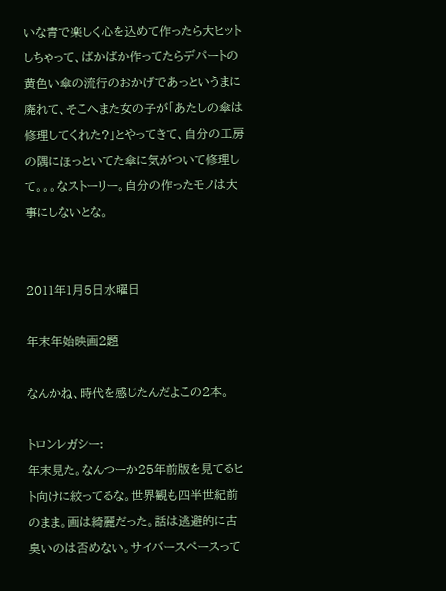いな青で楽しく心を込めて作ったら大ヒットしちゃって、ばかばか作ってたらデパートの黄色い傘の流行のおかげであっというまに廃れて、そこへまた女の子が「あたしの傘は修理してくれた?」とやってきて、自分の工房の隅にほっといてた傘に気がついて修理して。。。なストーリー。自分の作ったモノは大事にしないとな。


2011年1月5日水曜日

年末年始映画2題

なんかね、時代を感じたんだよこの2本。

トロンレガシー:
年末見た。なんつーか25年前版を見てるヒト向けに絞ってるな。世界観も四半世紀前のまま。画は綺麗だった。話は逃避的に古臭いのは否めない。サイバースペースって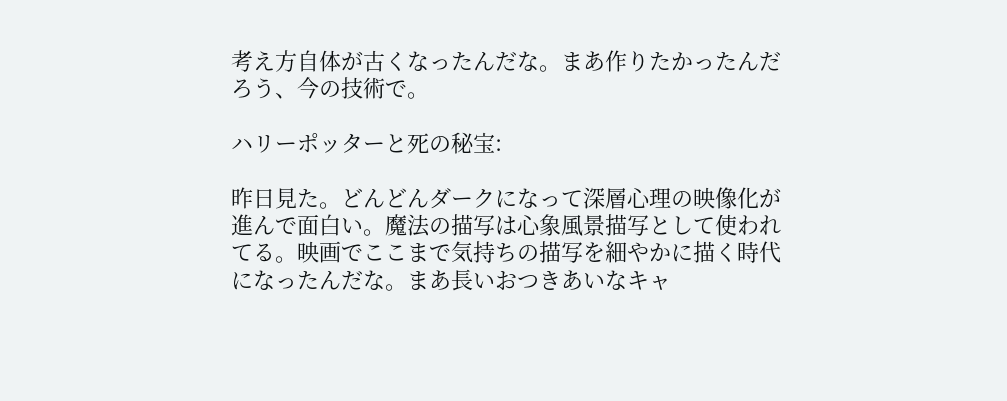考え方自体が古くなったんだな。まあ作りたかったんだろう、今の技術で。

ハリーポッターと死の秘宝:

昨日見た。どんどんダークになって深層心理の映像化が進んで面白い。魔法の描写は心象風景描写として使われてる。映画でここまで気持ちの描写を細やかに描く時代になったんだな。まあ長いおつきあいなキャ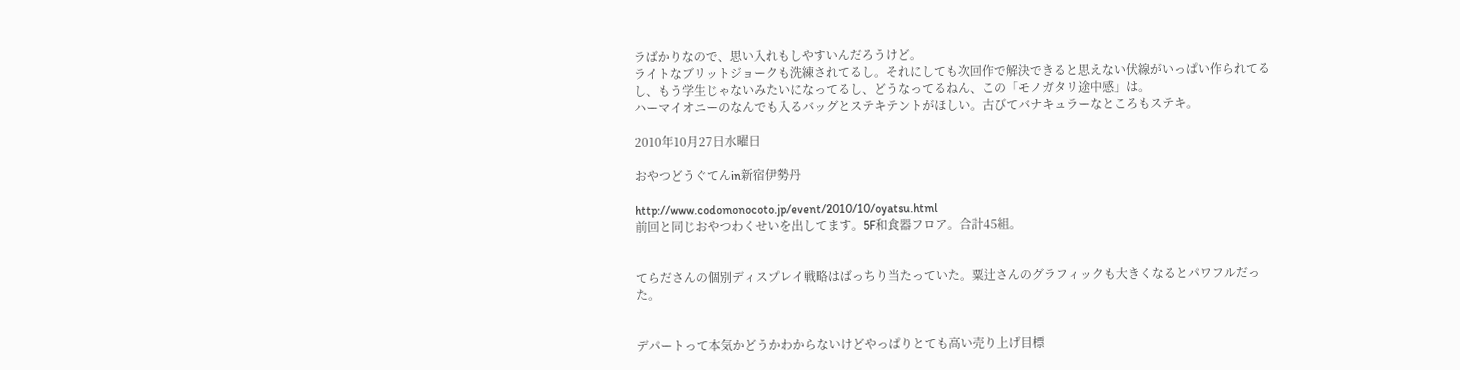ラばかりなので、思い入れもしやすいんだろうけど。
ライトなブリットジョークも洗練されてるし。それにしても次回作で解決できると思えない伏線がいっぱい作られてるし、もう学生じゃないみたいになってるし、どうなってるねん、この「モノガタリ途中感」は。
ハーマイオニーのなんでも入るバッグとステキテントがほしい。古びてバナキュラーなところもステキ。

2010年10月27日水曜日

おやつどうぐてんin新宿伊勢丹

http://www.codomonocoto.jp/event/2010/10/oyatsu.html
前回と同じおやつわくせいを出してます。5F和食器フロア。合計45組。


てらださんの個別ディスプレイ戦略はばっちり当たっていた。粟辻さんのグラフィックも大きくなるとパワフルだった。


デパートって本気かどうかわからないけどやっぱりとても高い売り上げ目標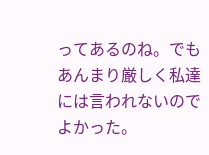ってあるのね。でもあんまり厳しく私達には言われないのでよかった。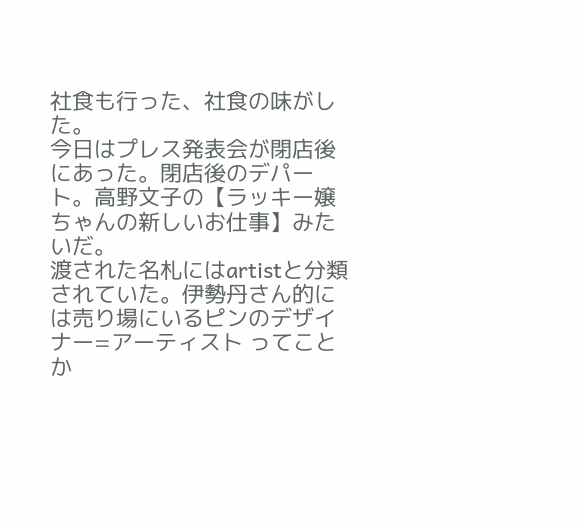社食も行った、社食の味がした。
今日はプレス発表会が閉店後にあった。閉店後のデパート。高野文子の【ラッキー嬢ちゃんの新しいお仕事】みたいだ。
渡された名札にはartistと分類されていた。伊勢丹さん的には売り場にいるピンのデザイナー=アーティスト ってことか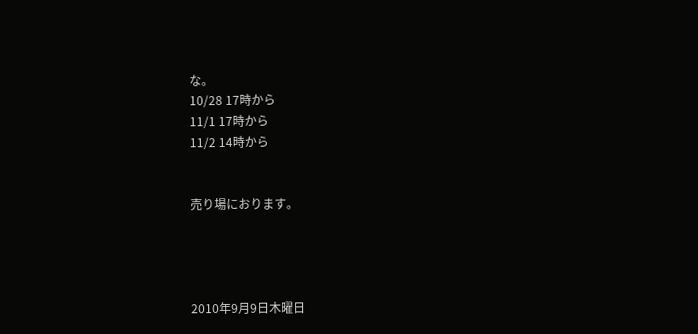な。
10/28 17時から
11/1 17時から
11/2 14時から


売り場におります。




2010年9月9日木曜日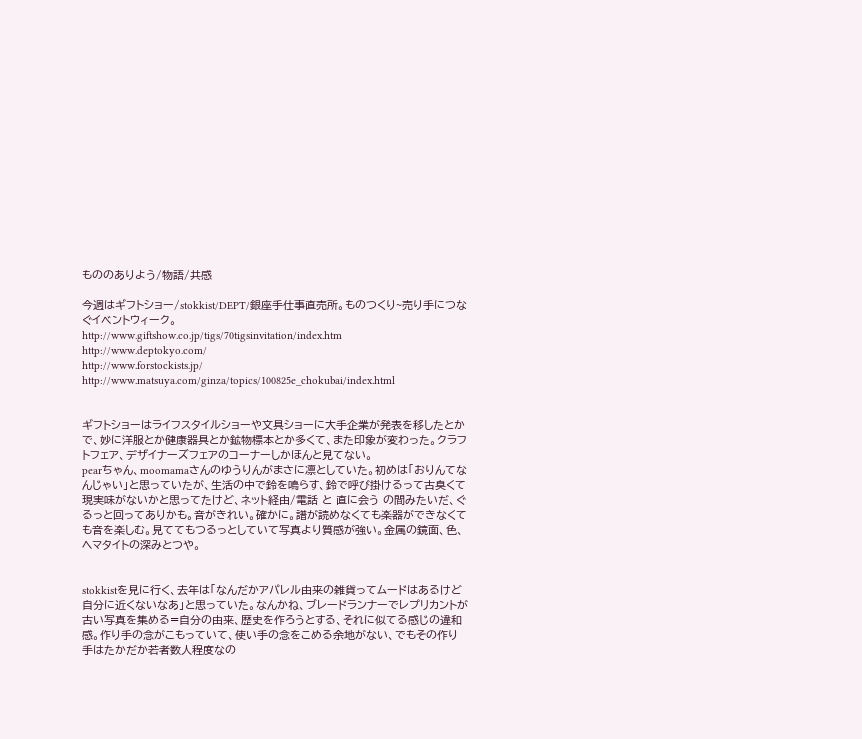もののありよう/物語/共感

今週はギフトショー/stokkist/DEPT/銀座手仕事直売所。ものつくり~売り手につなぐイベントウィーク。
http://www.giftshow.co.jp/tigs/70tigsinvitation/index.htm
http://www.deptokyo.com/
http://www.forstockists.jp/
http://www.matsuya.com/ginza/topics/100825e_chokubai/index.html


ギフトショーはライフスタイルショーや文具ショーに大手企業が発表を移したとかで、妙に洋服とか健康器具とか鉱物標本とか多くて、また印象が変わった。クラフトフェア、デザイナーズフェアのコーナーしかほんと見てない。
pearちゃん、moomamaさんのゆうりんがまさに凛としていた。初めは「おりんてなんじゃい」と思っていたが、生活の中で鈴を鳴らす、鈴で呼び掛けるって古臭くて現実味がないかと思ってたけど、ネット経由/電話 と 直に会う の間みたいだ、ぐるっと回ってありかも。音がきれい。確かに。譜が読めなくても楽器ができなくても音を楽しむ。見ててもつるっとしていて写真より質感が強い。金属の鏡面、色、ヘマタイトの深みとつや。


stokkistを見に行く、去年は「なんだかアパレル由来の雑貨ってムードはあるけど自分に近くないなあ」と思っていた。なんかね、ブレードランナーでレプリカントが古い写真を集める=自分の由来、歴史を作ろうとする、それに似てる感じの違和感。作り手の念がこもっていて、使い手の念をこめる余地がない、でもその作り手はたかだか若者数人程度なの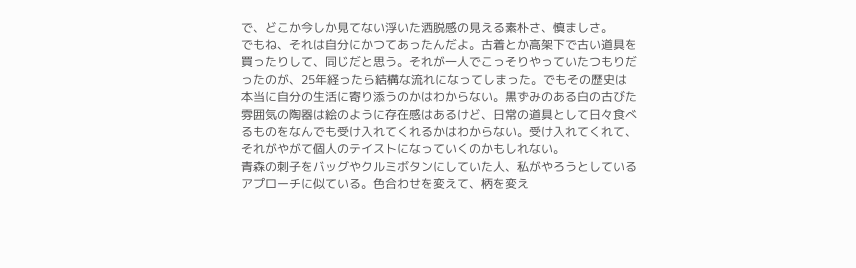で、どこか今しか見てない浮いた洒脱感の見える素朴さ、慎ましさ。
でもね、それは自分にかつてあったんだよ。古着とか高架下で古い道具を買ったりして、同じだと思う。それが一人でこっそりやっていたつもりだったのが、25年経ったら結構な流れになってしまった。でもその歴史は本当に自分の生活に寄り添うのかはわからない。黒ずみのある白の古びた雰囲気の陶器は絵のように存在感はあるけど、日常の道具として日々食べるものをなんでも受け入れてくれるかはわからない。受け入れてくれて、それがやがて個人のテイストになっていくのかもしれない。
青森の刺子をバッグやクルミボタンにしていた人、私がやろうとしているアプローチに似ている。色合わせを変えて、柄を変え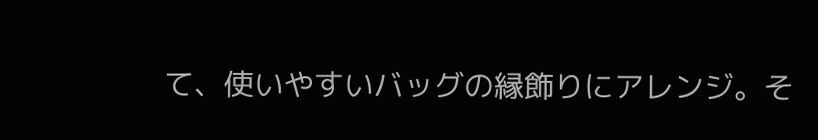て、使いやすいバッグの縁飾りにアレンジ。そ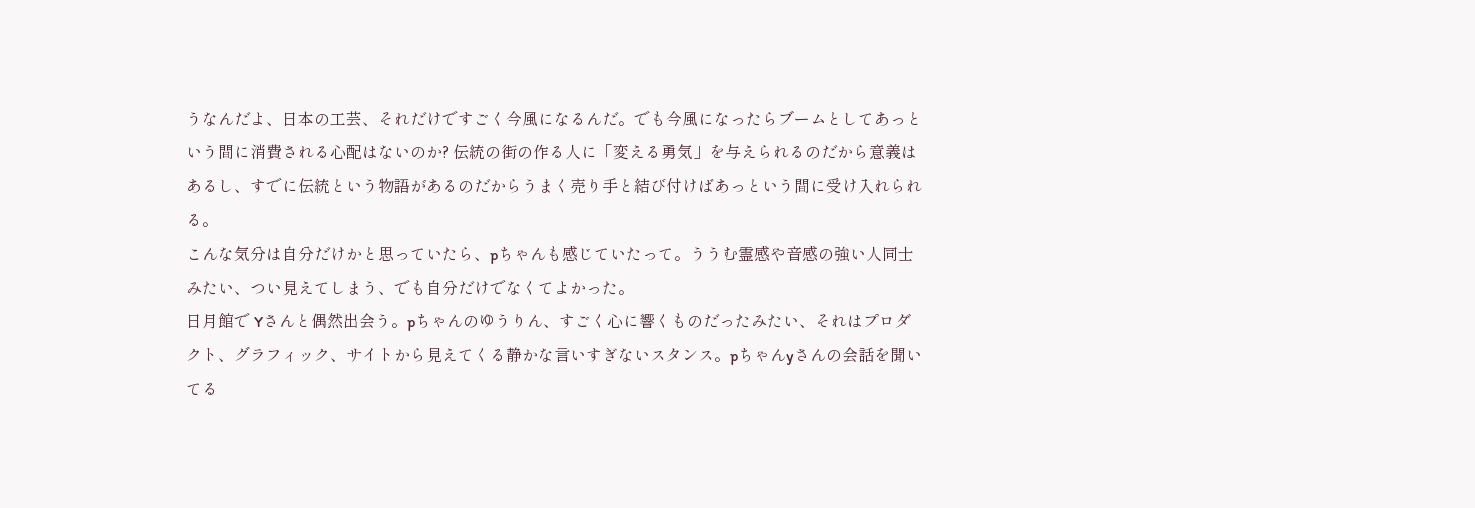うなんだよ、日本の工芸、それだけですごく今風になるんだ。でも今風になったらブームとしてあっという間に消費される心配はないのか? 伝統の街の作る人に「変える勇気」を与えられるのだから意義はあるし、すでに伝統という物語があるのだからうまく売り手と結び付けばあっという間に受け入れられる。
こんな気分は自分だけかと思っていたら、pちゃんも感じていたって。ううむ霊感や音感の強い人同士みたい、つい見えてしまう、でも自分だけでなくてよかった。
日月館で Yさんと偶然出会う。pちゃんのゆうりん、すごく心に響くものだったみたい、それはプロダクト、グラフィック、サイトから見えてくる静かな言いすぎないスタンス。pちゃんyさんの会話を聞いてる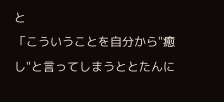と
「こういうことを自分から"癒し"と言ってしまうととたんに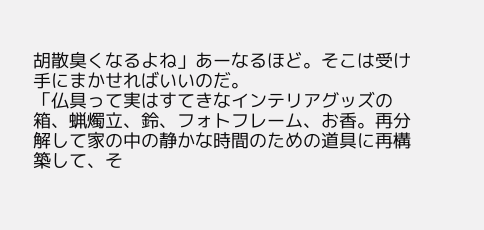胡散臭くなるよね」あーなるほど。そこは受け手にまかせればいいのだ。
「仏具って実はすてきなインテリアグッズの箱、蝋燭立、鈴、フォトフレーム、お香。再分解して家の中の静かな時間のための道具に再構築して、そ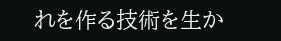れを作る技術を生か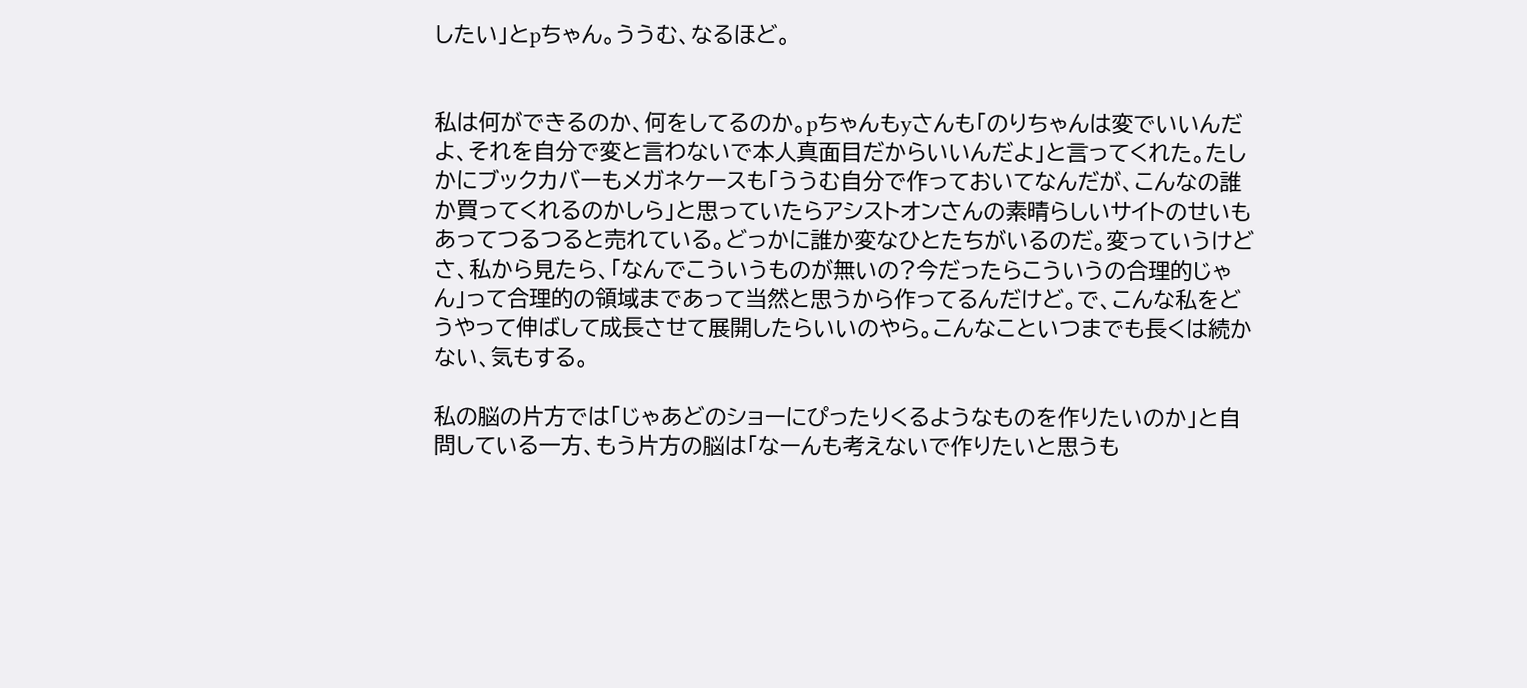したい」とpちゃん。ううむ、なるほど。


私は何ができるのか、何をしてるのか。pちゃんもyさんも「のりちゃんは変でいいんだよ、それを自分で変と言わないで本人真面目だからいいんだよ」と言ってくれた。たしかにブックカバーもメガネケースも「ううむ自分で作っておいてなんだが、こんなの誰か買ってくれるのかしら」と思っていたらアシストオンさんの素晴らしいサイトのせいもあってつるつると売れている。どっかに誰か変なひとたちがいるのだ。変っていうけどさ、私から見たら、「なんでこういうものが無いの?今だったらこういうの合理的じゃん」って合理的の領域まであって当然と思うから作ってるんだけど。で、こんな私をどうやって伸ばして成長させて展開したらいいのやら。こんなこといつまでも長くは続かない、気もする。

私の脳の片方では「じゃあどのショーにぴったりくるようなものを作りたいのか」と自問している一方、もう片方の脳は「なーんも考えないで作りたいと思うも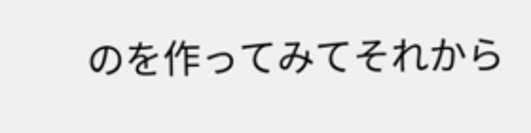のを作ってみてそれから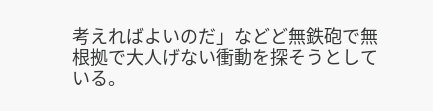考えればよいのだ」などど無鉄砲で無根拠で大人げない衝動を探そうとしている。